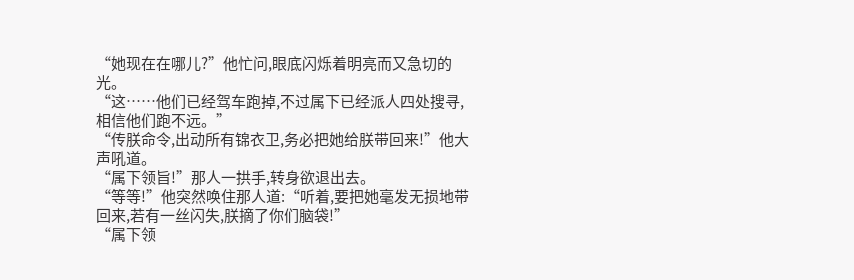“她现在在哪儿?”他忙问,眼底闪烁着明亮而又急切的光。
“这……他们已经驾车跑掉,不过属下已经派人四处搜寻,相信他们跑不远。”
“传朕命令,出动所有锦衣卫,务必把她给朕带回来!”他大声吼道。
“属下领旨!”那人一拱手,转身欲退出去。
“等等!”他突然唤住那人道:“听着,要把她毫发无损地带回来,若有一丝闪失,朕摘了你们脑袋!”
“属下领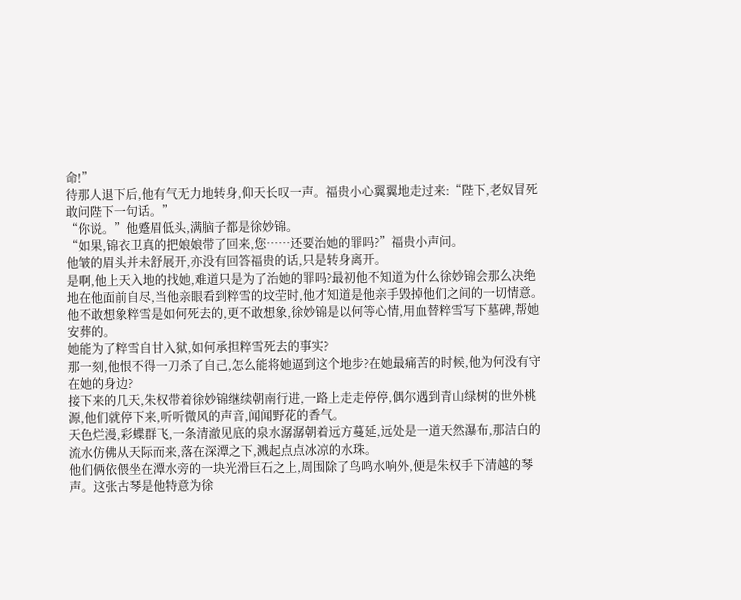命!”
待那人退下后,他有气无力地转身,仰天长叹一声。福贵小心翼翼地走过来:“陛下,老奴冒死敢问陛下一句话。”
“你说。”他蹙眉低头,满脑子都是徐妙锦。
“如果,锦衣卫真的把娘娘带了回来,您……还要治她的罪吗?”福贵小声问。
他皱的眉头并未舒展开,亦没有回答福贵的话,只是转身离开。
是啊,他上天入地的找她,难道只是为了治她的罪吗?最初他不知道为什么徐妙锦会那么决绝地在他面前自尽,当他亲眼看到粹雪的坟茔时,他才知道是他亲手毁掉他们之间的一切情意。
他不敢想象粹雪是如何死去的,更不敢想象,徐妙锦是以何等心情,用血替粹雪写下墓碑,帮她安葬的。
她能为了粹雪自甘入狱,如何承担粹雪死去的事实?
那一刻,他恨不得一刀杀了自己,怎么能将她逼到这个地步?在她最痛苦的时候,他为何没有守在她的身边?
接下来的几天,朱权带着徐妙锦继续朝南行进,一路上走走停停,偶尔遇到青山绿树的世外桃源,他们就停下来,听听微风的声音,闻闻野花的香气。
天色烂漫,彩蝶群飞,一条清澈见底的泉水潺潺朝着远方蔓延,远处是一道天然瀑布,那洁白的流水仿佛从天际而来,落在深潭之下,溅起点点冰凉的水珠。
他们俩依偎坐在潭水旁的一块光滑巨石之上,周围除了鸟鸣水响外,便是朱权手下清越的琴声。这张古琴是他特意为徐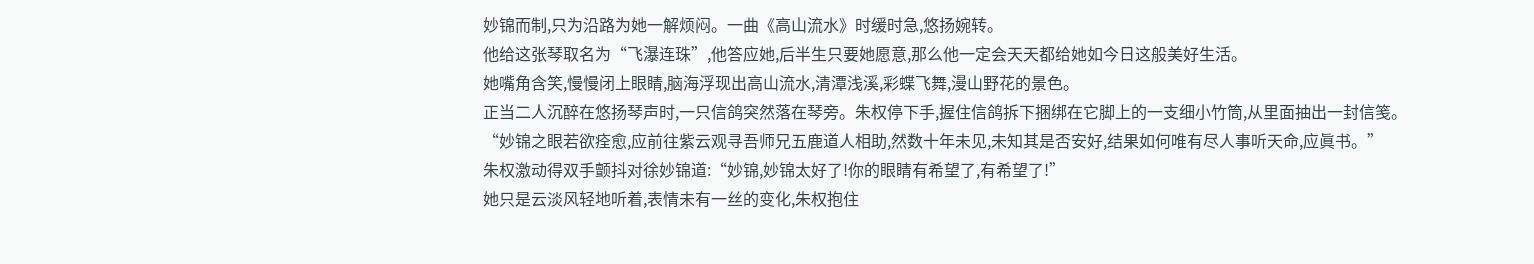妙锦而制,只为沿路为她一解烦闷。一曲《高山流水》时缓时急,悠扬婉转。
他给这张琴取名为“飞瀑连珠”,他答应她,后半生只要她愿意,那么他一定会天天都给她如今日这般美好生活。
她嘴角含笑,慢慢闭上眼睛,脑海浮现出高山流水,清潭浅溪,彩蝶飞舞,漫山野花的景色。
正当二人沉醉在悠扬琴声时,一只信鸽突然落在琴旁。朱权停下手,握住信鸽拆下捆绑在它脚上的一支细小竹筒,从里面抽出一封信笺。
“妙锦之眼若欲痊愈,应前往紫云观寻吾师兄五鹿道人相助,然数十年未见,未知其是否安好,结果如何唯有尽人事听天命,应眞书。”
朱权激动得双手颤抖对徐妙锦道:“妙锦,妙锦太好了!你的眼睛有希望了,有希望了!”
她只是云淡风轻地听着,表情未有一丝的变化,朱权抱住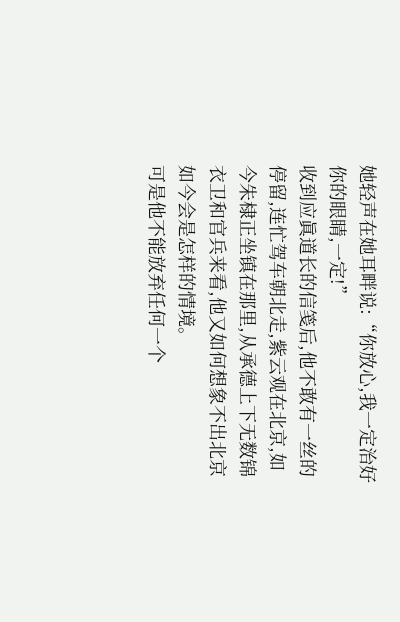她轻声在她耳畔说:“你放心,我一定治好你的眼睛,一定!”
收到应眞道长的信笺后,他不敢有一丝的停留,连忙驾车朝北走,紫云观在北京,如今朱棣正坐镇在那里,从承德上下无数锦衣卫和官兵来看,他又如何想象不出北京如今会是怎样的情境。
可是他不能放弃任何一个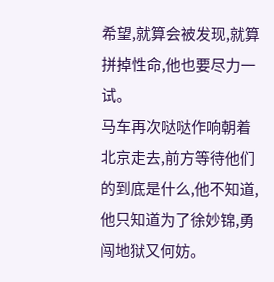希望,就算会被发现,就算拼掉性命,他也要尽力一试。
马车再次哒哒作响朝着北京走去,前方等待他们的到底是什么,他不知道,他只知道为了徐妙锦,勇闯地狱又何妨。